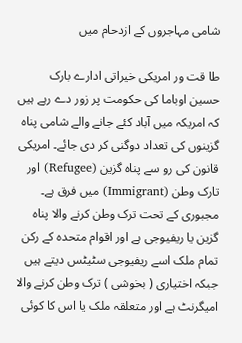شامی مہاجروں کے ازدحام میں

طا قت ور امریکی خیراتی ادارے بارک حسین اوباما کی حکومت پر زور دے رہے ہیں کہ امریکہ میں آباد کئے جانے والے شامی پناہ گزینوں کی تعداد دوگنی کر دی جائے۔ امریکی قانون کی رو سے پناہ گزین (Refugee) اور تارک وطن (Immigrant) میں فرق ہے۔ مجبوری کے تحت ترک وطن کرنے والا پناہ گزین یا ریفیوجی ہے اور اقوام متحدہ کے رکن تمام ملک اسے ریفیوجی سٹیٹس دیتے ہیں جبکہ اختیاری ( بخوشی ) ترک وطن کرنے والا امیگرنٹ ہے اور متعلقہ ملک یا اس کا کوئی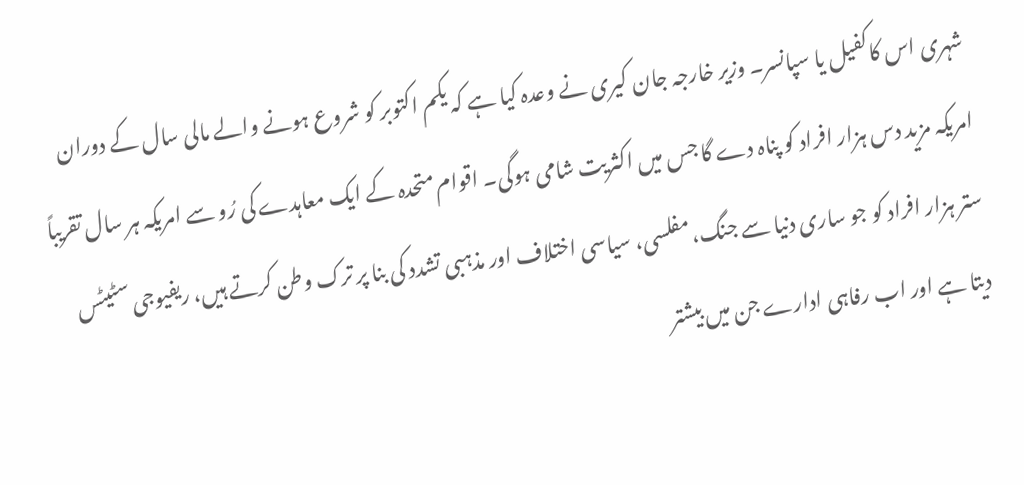شہری اس کاکفیل یا سپانسر۔ وزیر خارجہ جان کیری نے وعدہ کیا ہے کہ یکم اکتوبر کو شروع ہونے والے مالی سال کے دوران امریکہ مزید دس ہزار افراد کو پناہ دے گا جس میں اکثریت شامی ہوگی۔ اقوام متحدہ کے ایک معاہدے کی رُو سے امریکہ ہر سال تقریباً ستر ہزار افراد کو جو ساری دنیا سے جنگ، مفلسی، سیاسی اختلاف اور مذہبی تشدد کی بنا پر ترک وطن کرتے ہیں، ریفیوجی سٹیٹس دیتا ہے اور اب رفاہی ادارے جن میں بیشتر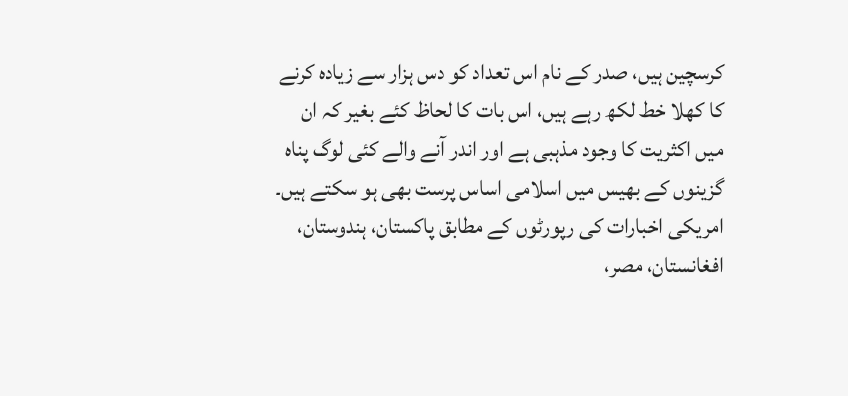کرسچین ہیں، صدر کے نام اس تعداد کو دس ہزار سے زیادہ کرنے کا کھلا خط لکھ رہے ہیں، اس بات کا لحاظ کئے بغیر کہ ان میں اکثریت کا وجود مذہبی ہے اور اندر آنے والے کئی لوگ پناہ گزینوں کے بھیس میں اسلامی اساس پرست بھی ہو سکتے ہیں۔ امریکی اخبارات کی رپورٹوں کے مطابق پاکستان، ہندوستان، افغانستان، مصر،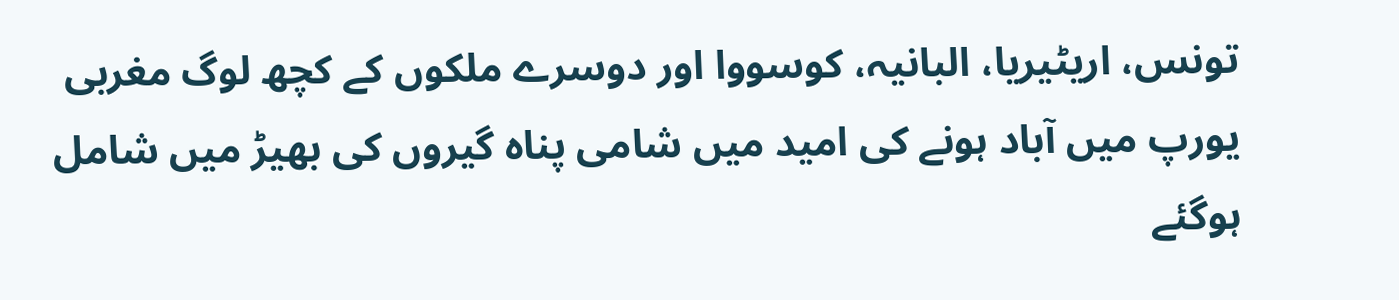تونس، اریٹیریا، البانیہ، کوسووا اور دوسرے ملکوں کے کچھ لوگ مغربی یورپ میں آباد ہونے کی امید میں شامی پناہ گیروں کی بھیڑ میں شامل ہوگئے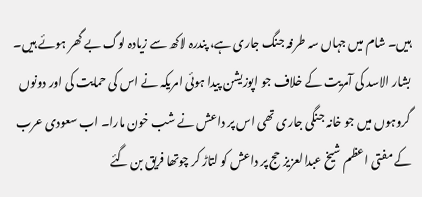ہیں۔ شام میں جہاں سہ طرفہ جنگ جاری ہے، پندرہ لاکھ سے زیادہ لوگ بے گھر ہوئے ہیں۔ بشار الاسد کی آمریت کے خلاف جو اپوزیشن پیدا ہوئی امریکہ نے اس کی حمایت کی اور دونوں گروہوں میں جو خانہ جنگی جاری تھی اس پر داعش نے شب خون مارا۔ اب سعودی عرب کے مفتی اعظم شیخ عبدالعزیز حج پر داعش کو لتاڑ کر چوتھا فریق بن گئے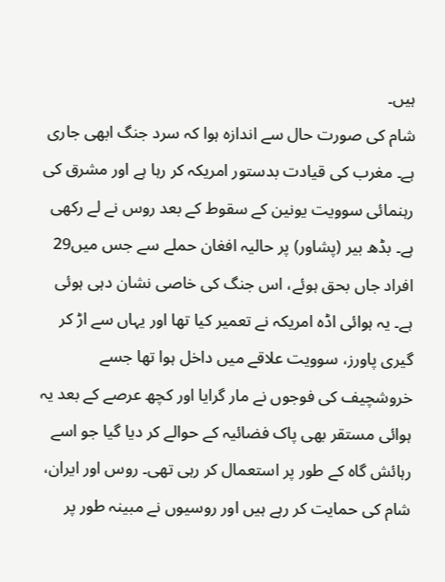ہیں۔
شام کی صورت حال سے اندازہ ہوا کہ سرد جنگ ابھی جاری ہے۔ مغرب کی قیادت بدستور امریکہ کر رہا ہے اور مشرق کی رہنمائی سوویت یونین کے سقوط کے بعد روس نے لے رکھی ہے۔ بڈھ بیر (پشاور) پر حالیہ افغان حملے سے جس میں29 افراد جاں بحق ہوئے، اس جنگ کی خاصی نشان دہی ہوئی ہے۔ یہ ہوائی اڈہ امریکہ نے تعمیر کیا تھا اور یہاں سے اڑ کر گیری پاورز، سوویت علاقے میں داخل ہوا تھا جسے خروشچیف کی فوجوں نے مار گرایا اور کچھ عرصے کے بعد یہ ہوائی مستقر بھی پاک فضائیہ کے حوالے کر دیا گیا جو اسے رہائش گاہ کے طور پر استعمال کر رہی تھی۔ روس اور ایران، شام کی حمایت کر رہے ہیں اور روسیوں نے مبینہ طور پر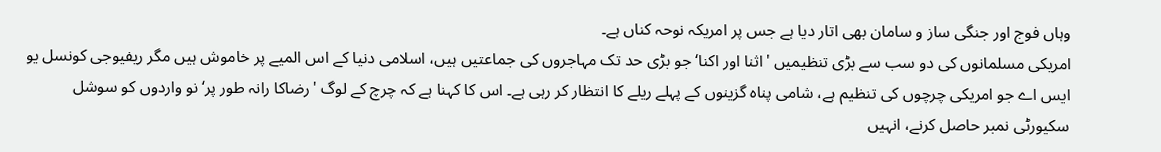وہاں فوج اور جنگی ساز و سامان بھی اتار دیا ہے جس پر امریکہ نوحہ کناں ہے۔
امریکی مسلمانوں کی دو سب سے بڑی تنظیمیں 'اثنا اور اکنا‘ جو بڑی حد تک مہاجروں کی جماعتیں ہیں، اسلامی دنیا کے اس المیے پر خاموش ہیں مگر ریفیوجی کونسل یو ایس اے جو امریکی چرچوں کی تنظیم ہے، شامی پناہ گزینوں کے پہلے ریلے کا انتظار کر رہی ہے۔ اس کا کہنا ہے کہ چرچ کے لوگ 'رضاکا رانہ طور پر‘ نو واردوں کو سوشل سکیورٹی نمبر حاصل کرنے، انہیں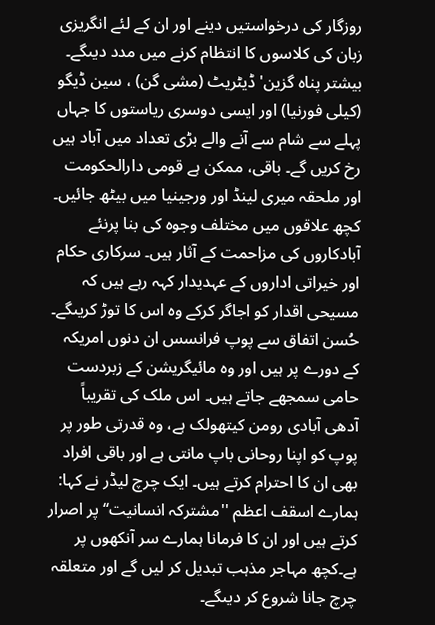روزگار کی درخواستیں دینے اور ان کے لئے انگریزی زبان کی کلاسوں کا انتظام کرنے میں مدد دیںگے۔ بیشتر پناہ گزین' ڈیٹریٹ (مشی گن) ، سین ڈیگو (کیلی فورنیا) اور ایسی دوسری ریاستوں کا جہاں پہلے سے شام سے آنے والے بڑی تعداد میں آباد ہیں رخ کریں گے۔ باقی، ممکن ہے قومی دارالحکومت اور ملحقہ میری لینڈ اور ورجینیا میں بیٹھ جائیں۔
کچھ علاقوں میں مختلف وجوہ کی بنا پرنئے آبادکاروں کی مزاحمت کے آثار ہیں۔ سرکاری حکام اور خیراتی اداروں کے عہدیدار کہہ رہے ہیں کہ مسیحی اقدار کو اجاگر کرکے وہ اس کا توڑ کریںگے۔ حُسن اتفاق سے پوپ فرانسس ان دنوں امریکہ کے دورے پر ہیں اور وہ مائیگریشن کے زبردست حامی سمجھے جاتے ہیں۔ اس ملک کی تقریباً آدھی آبادی رومن کیتھولک ہے، وہ قدرتی طور پر پوپ کو اپنا روحانی باپ مانتی ہے اور باقی افراد بھی ان کا احترام کرتے ہیں۔ ایک چرچ لیڈر نے کہا: ہمارے اسقف اعظم ''مشترکہ انسانیت‘‘ پر اصرار کرتے ہیں اور ان کا فرمانا ہمارے سر آنکھوں پر ہے۔کچھ مہاجر مذہب تبدیل کر لیں گے اور متعلقہ چرچ جانا شروع کر دیںگے۔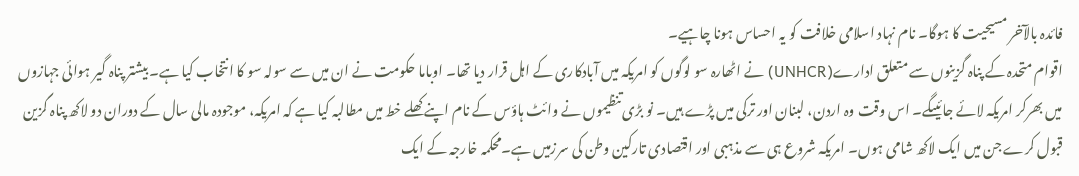فائدہ بالآخر مسیحیت کا ہوگا۔ نام نہاد اسلامی خلافت کو یہ احساس ہونا چاہیے۔
اقوام متحدہ کے پناہ گزینوں سے متعلق ادارے(UNHCR) نے اٹھارہ سو لوگوں کو امریکہ میں آبادکاری کے اہل قرار دیا تھا۔ اوباما حکومت نے ان میں سے سولہ سو کا انتخاب کیا ہے۔ بیشتر پناہ گیر ہوائی جہازوں میں بھرکر امریکہ لائے جائیںگے۔ اس وقت وہ اردن، لبنان اور ترکی میں پڑے ہیں۔ نو بڑی تنظیموں نے وائٹ ہاؤس کے نام اپنے کھلے خط میں مطالبہ کیا ہے کہ امریکہ، موجودہ مالی سال کے دوران دو لاکھ پناہ گزین قبول کرے جن میں ایک لاکھ شامی ہوں۔ امریکہ شروع ہی سے مذہبی اور اقتصادی تارکین وطن کی سرزمیں ہے۔محکمہ خارجہ کے ایک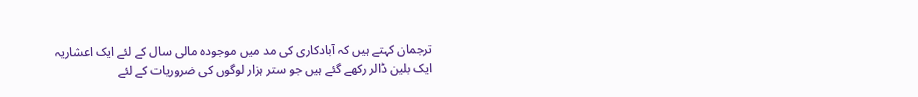ترجمان کہتے ہیں کہ آبادکاری کی مد میں موجودہ مالی سال کے لئے ایک اعشاریہ ایک بلین ڈالر رکھے گئے ہیں جو ستر ہزار لوگوں کی ضروریات کے لئے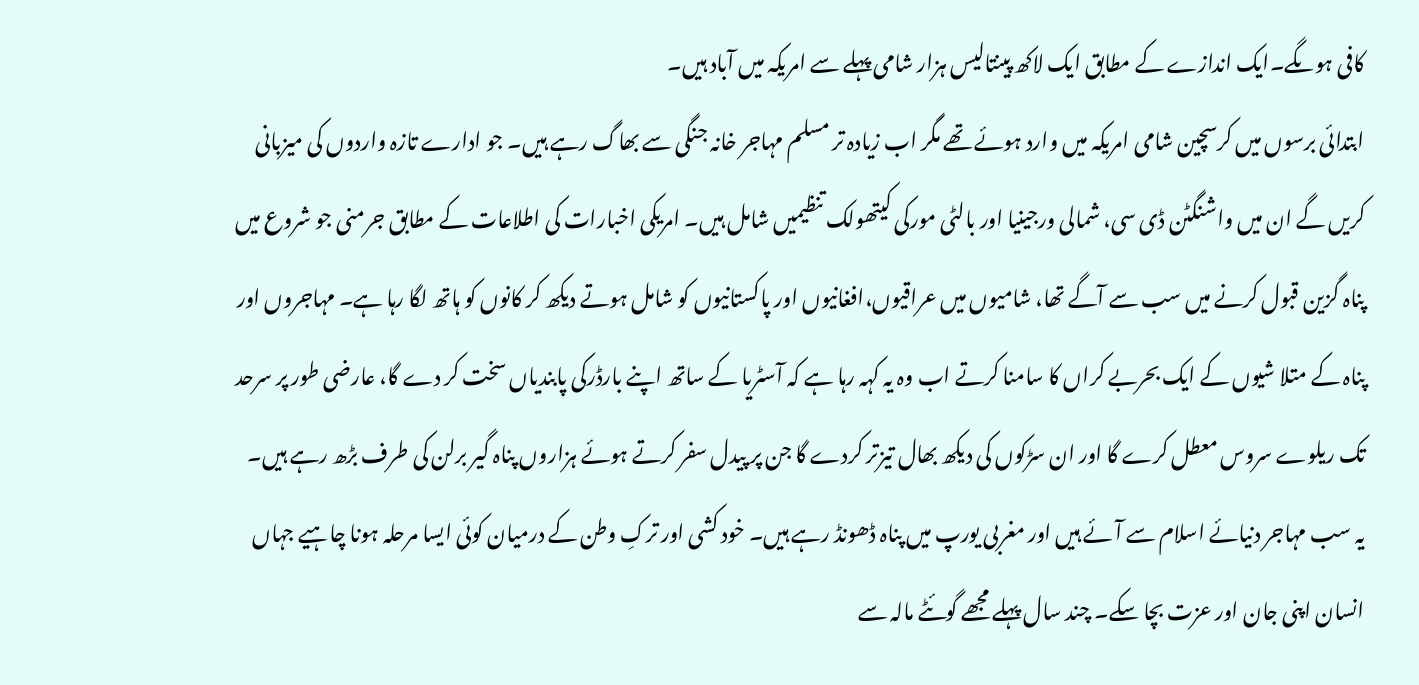کافی ہوںگے۔ایک اندازے کے مطابق ایک لاکھ پینتالیس ہزار شامی پہلے سے امریکہ میں آباد ہیں۔
ابتدائی برسوں میں کرسچین شامی امریکہ میں وارد ہوئے تھے مگر اب زیادہ تر مسلم مہاجر خانہ جنگی سے بھاگ رہے ہیں۔ جو ادارے تازہ واردوں کی میزبانی کریں گے ان میں واشنگٹن ڈی سی، شمالی ورجینیا اور بالٹی مورکی کیتھولک تنظیمیں شامل ہیں۔ امریکی اخبارات کی اطلاعات کے مطابق جرمنی جو شروع میں پناہ گزین قبول کرنے میں سب سے آگے تھا، شامیوں میں عراقیوں،افغانیوں اور پاکستانیوں کو شامل ہوتے دیکھ کر کانوں کو ہاتھ لگا رہا ہے۔ مہاجروں اور پناہ کے متلا شیوں کے ایک بحربے کراں کا سامنا کرتے اب وہ یہ کہہ رہا ہے کہ آسٹریا کے ساتھ اپنے بارڈرکی پابندیاں سخت کر دے گا، عارضی طور پر سرحد تک ریلوے سروس معطل کرے گا اور ان سڑکوں کی دیکھ بھال تیزتر کردے گا جن پر پیدل سفر کرتے ہوئے ہزاروں پناہ گیر برلن کی طرف بڑھ رہے ہیں۔ یہ سب مہاجر دنیائے اسلام سے آئے ہیں اور مغربی یورپ میں پناہ ڈھونڈ رہے ہیں۔ خود کشی اور ترکِ وطن کے درمیان کوئی ایسا مرحلہ ہونا چاہیے جہاں انسان اپنی جان اور عزت بچا سکے۔ چند سال پہلے مجھے گوئٹے مالہ سے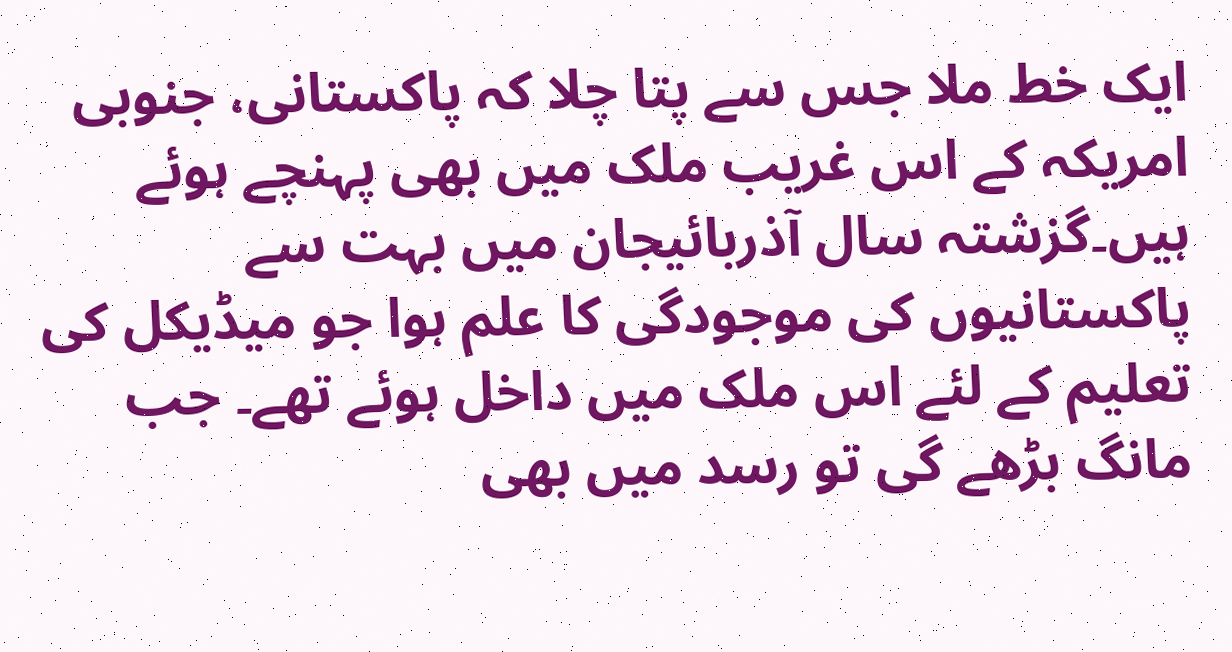ایک خط ملا جس سے پتا چلا کہ پاکستانی، جنوبی امریکہ کے اس غریب ملک میں بھی پہنچے ہوئے ہیں۔گزشتہ سال آذربائیجان میں بہت سے پاکستانیوں کی موجودگی کا علم ہوا جو میڈیکل کی تعلیم کے لئے اس ملک میں داخل ہوئے تھے۔ جب مانگ بڑھے گی تو رسد میں بھی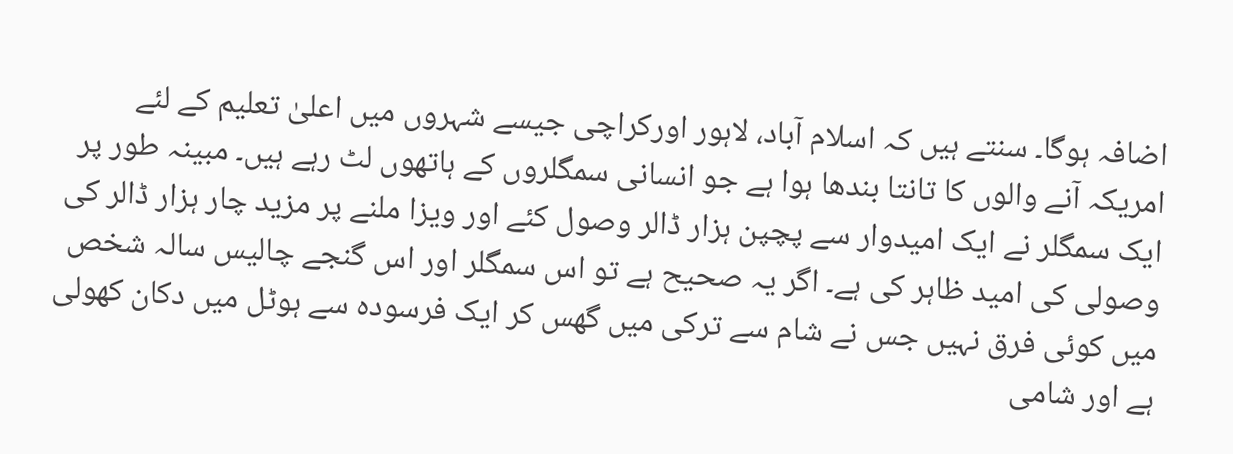اضافہ ہوگا۔ سنتے ہیں کہ اسلام آباد، لاہور اورکراچی جیسے شہروں میں اعلیٰ تعلیم کے لئے
امریکہ آنے والوں کا تانتا بندھا ہوا ہے جو انسانی سمگلروں کے ہاتھوں لٹ رہے ہیں۔ مبینہ طور پر ایک سمگلر نے ایک امیدوار سے پچپن ہزار ڈالر وصول کئے اور ویزا ملنے پر مزید چار ہزار ڈالر کی وصولی کی امید ظاہر کی ہے۔ اگر یہ صحیح ہے تو اس سمگلر اور اس گنجے چالیس سالہ شخص میں کوئی فرق نہیں جس نے شام سے ترکی میں گھس کر ایک فرسودہ سے ہوٹل میں دکان کھولی ہے اور شامی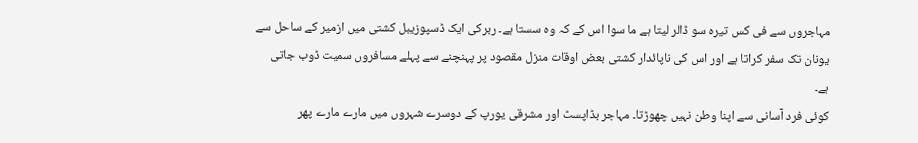مہاجروں سے فی کس تیرہ سو ڈالر لیتا ہے ما سوا اس کے کہ وہ سستا ہے۔ ربرکی ایک ڈسپوزیبل کشتی میں ازمیر کے ساحل سے یونان تک سفر کراتا ہے اور اس کی ناپائدار کشتی بعض اوقات منزل مقصود پر پہنچنے سے پہلے مسافروں سمیت ڈوب جاتی ہے۔
کوئی فرد آسانی سے اپنا وطن نہیں چھوڑتا۔ مہاجر بڈاپسٹ اور مشرقی یورپ کے دوسرے شہروں میں مارے مارے پھر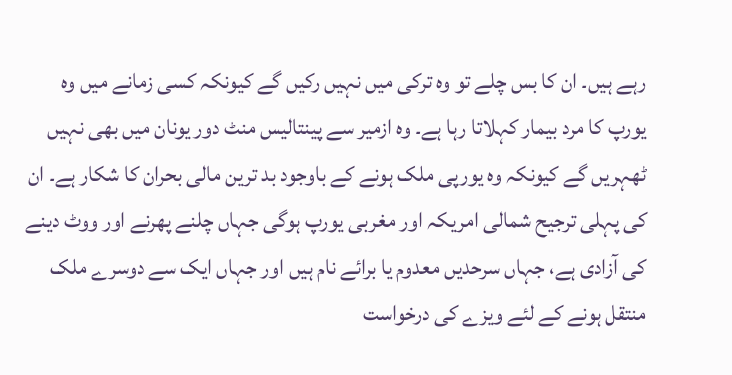رہے ہیں۔ ان کا بس چلے تو وہ ترکی میں نہیں رکیں گے کیونکہ کسی زمانے میں وہ یورپ کا مرد بیمار کہلاتا رہا ہے۔ وہ ازمیر سے پینتالیس منٹ دور یونان میں بھی نہیں ٹھہریں گے کیونکہ وہ یورپی ملک ہونے کے باوجود بد ترین مالی بحران کا شکار ہے۔ ان کی پہلی ترجیح شمالی امریکہ اور مغربی یورپ ہوگی جہاں چلنے پھرنے اور ووٹ دینے کی آزادی ہے، جہاں سرحدیں معدوم یا برائے نام ہیں اور جہاں ایک سے دوسرے ملک منتقل ہونے کے لئے ویزے کی درخواست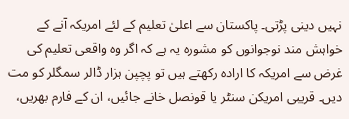نہیں دینی پڑتی۔ پاکستان سے اعلیٰ تعلیم کے لئے امریکہ آنے کے خواہش مند نوجوانوں کو مشورہ یہ ہے کہ اگر وہ واقعی تعلیم کی غرض سے امریکہ کا ارادہ رکھتے ہیں تو پچپن ہزار ڈالر سمگلر کو مت دیں۔ قریبی امریکن سنٹر یا قونصل خانے جائیں، ان کے فارم بھریں،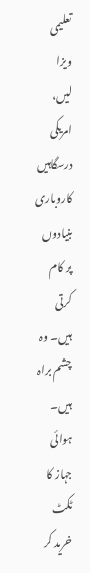تعلیمی ویزا لیں، امریکی درسگاہیں کاروباری بنیادوں پر کام کرتی ہیں۔ وہ چشم براہ ہیں۔ ہوائی جہاز کا ٹکٹ خرید کر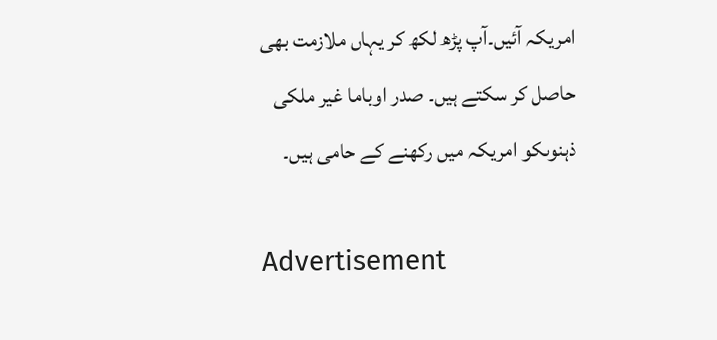امریکہ آئیں۔آپ پڑھ لکھ کر یہاں ملازمت بھی حاصل کر سکتے ہیں۔ صدر اوباما غیر ملکی ذہنوںکو امریکہ میں رکھنے کے حامی ہیں۔

Advertisement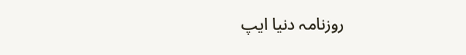روزنامہ دنیا ایپ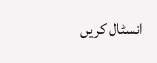انسٹال کریں